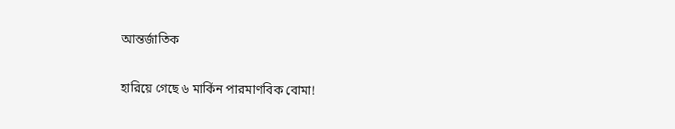আন্তর্জাতিক

হারিয়ে গেছে ৬ মার্কিন পারমাণবিক বোমা!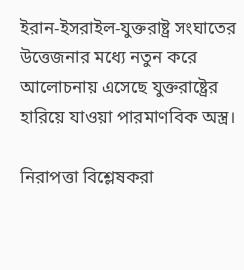ইরান-ইসরাইল-যুক্তরাষ্ট্র সংঘাতের উত্তেজনার মধ্যে নতুন করে আলোচনায় এসেছে যুক্তরাষ্ট্রের হারিয়ে যাওয়া পারমাণবিক অস্ত্র।

নিরাপত্তা বিশ্লেষকরা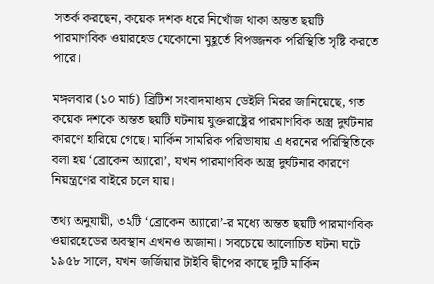সতর্ক করছেন, কয়েক দশক ধরে নিখোঁজ থাকা অন্তত ছয়টি পারমাণবিক ওয়ারহেড যেকোনো মুহূর্তে বিপজ্জনক পরিস্থিতি সৃষ্টি করতে পারে।

মঙ্গলবার (১০ মার্চ) ব্রিটিশ সংবাদমাধ্যম ডেইলি মিরর জানিয়েছে, গত কয়েক দশকে অন্তত ছয়টি ঘটনায় যুক্তরাষ্ট্রের পারমাণবিক অস্ত্র দুর্ঘটনার কারণে হারিয়ে গেছে। মার্কিন সামরিক পরিভাষায় এ ধরনের পরিস্থিতিকে বলা হয় ‘ব্রোকেন অ্যারো’, যখন পারমাণবিক অস্ত্র দুর্ঘটনার কারণে নিয়ন্ত্রণের বাইরে চলে যায়।

তথ্য অনুযায়ী, ৩২টি ‘ব্রোকেন অ্যারো’-র মধ্যে অন্তত ছয়টি পারমাণবিক ওয়ারহেডের অবস্থান এখনও অজানা। সবচেয়ে আলোচিত ঘটনা ঘটে ১৯৫৮ সালে, যখন জর্জিয়ার টাইবি দ্বীপের কাছে দুটি মার্কিন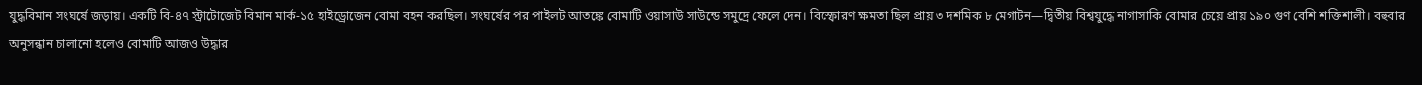যুদ্ধবিমান সংঘর্ষে জড়ায়। একটি বি-৪৭ স্ট্রাটোজেট বিমান মার্ক-১৫ হাইড্রোজেন বোমা বহন করছিল। সংঘর্ষের পর পাইলট আতঙ্কে বোমাটি ওয়াসাউ সাউন্ডে সমুদ্রে ফেলে দেন। বিস্ফোরণ ক্ষমতা ছিল প্রায় ৩ দশমিক ৮ মেগাটন—দ্বিতীয় বিশ্বযুদ্ধে নাগাসাকি বোমার চেয়ে প্রায় ১৯০ গুণ বেশি শক্তিশালী। বহুবার অনুসন্ধান চালানো হলেও বোমাটি আজও উদ্ধার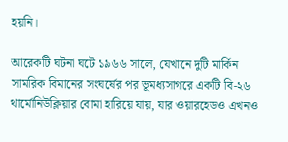হয়নি।

আরেকটি ঘটনা ঘটে ১৯৬৬ সালে, যেখানে দুটি মার্কিন সামরিক বিমানের সংঘর্ষের পর ভূমধ্যসাগরে একটি বি-২৬ থার্মোনিউক্লিয়ার বোমা হারিয়ে যায়, যার ওয়ারহেডও এখনও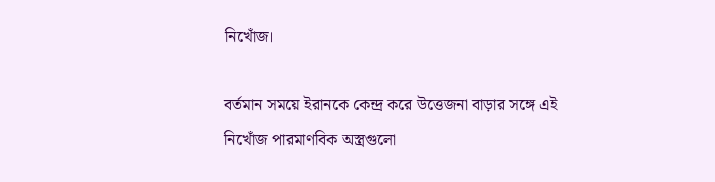নিখোঁজ।

বর্তমান সময়ে ইরানকে কেন্দ্র করে উত্তেজনা বাড়ার সঙ্গে এই নিখোঁজ পারমাণবিক অস্ত্রগুলো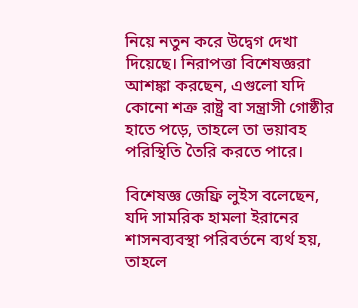নিয়ে নতুন করে উদ্বেগ দেখা দিয়েছে। নিরাপত্তা বিশেষজ্ঞরা আশঙ্কা করছেন, এগুলো যদি কোনো শত্রু রাষ্ট্র বা সন্ত্রাসী গোষ্ঠীর হাতে পড়ে, তাহলে তা ভয়াবহ পরিস্থিতি তৈরি করতে পারে।

বিশেষজ্ঞ জেফ্রি লুইস বলেছেন, যদি সামরিক হামলা ইরানের শাসনব্যবস্থা পরিবর্তনে ব্যর্থ হয়, তাহলে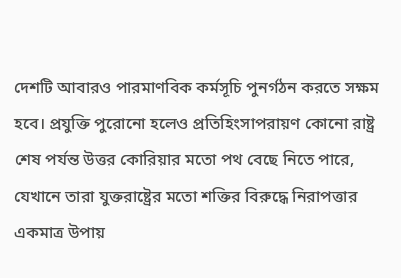দেশটি আবারও পারমাণবিক কর্মসূচি পুনর্গঠন করতে সক্ষম হবে। প্রযুক্তি পুরোনো হলেও প্রতিহিংসাপরায়ণ কোনো রাষ্ট্র শেষ পর্যন্ত উত্তর কোরিয়ার মতো পথ বেছে নিতে পারে, যেখানে তারা যুক্তরাষ্ট্রের মতো শক্তির বিরুদ্ধে নিরাপত্তার একমাত্র উপায়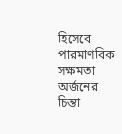হিসেবে পারমাণবিক সক্ষমতা অর্জনের চিন্তা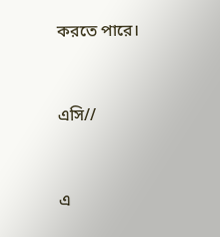করতে পারে।



এসি//



এ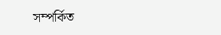সম্পর্কিত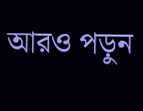আরও পড়ুন